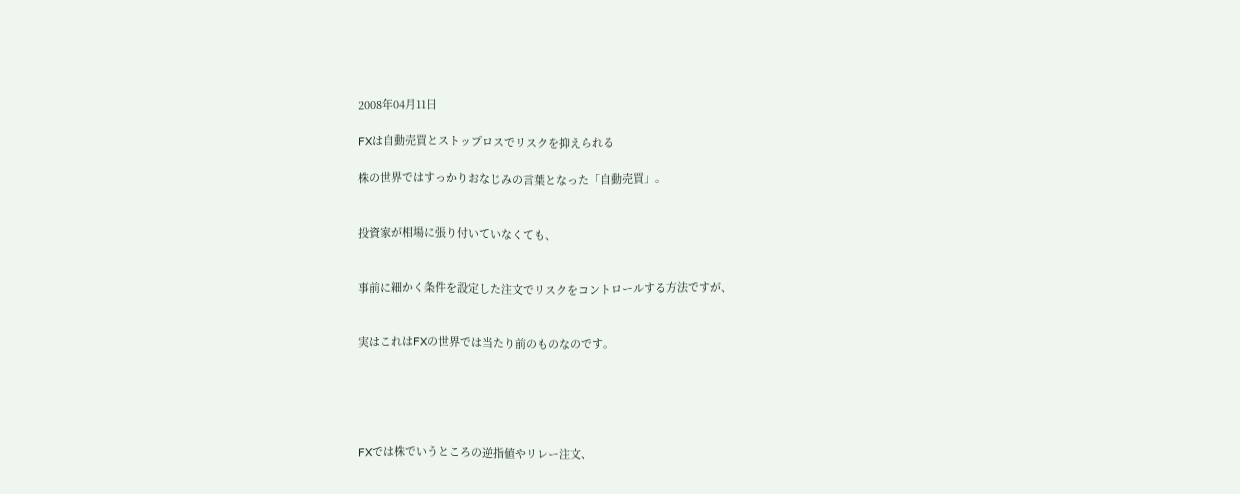2008年04月11日

FXは自動売買とストップロスでリスクを抑えられる

株の世界ではすっかりおなじみの言葉となった「自動売買」。


投資家が相場に張り付いていなくても、


事前に細かく条件を設定した注文でリスクをコントロールする方法ですが、


実はこれはFXの世界では当たり前のものなのです。





FXでは株でいうところの逆指値やリレー注文、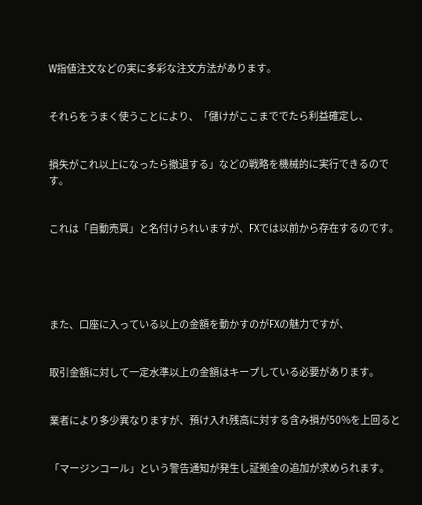W指値注文などの実に多彩な注文方法があります。


それらをうまく使うことにより、「儲けがここまででたら利益確定し、


損失がこれ以上になったら撤退する」などの戦略を機械的に実行できるのです。


これは「自動売買」と名付けられいますが、FXでは以前から存在するのです。





また、口座に入っている以上の金額を動かすのがFXの魅力ですが、


取引金額に対して一定水準以上の金額はキープしている必要があります。


業者により多少異なりますが、預け入れ残高に対する含み損が50%を上回ると


「マージンコール」という警告通知が発生し証拠金の追加が求められます。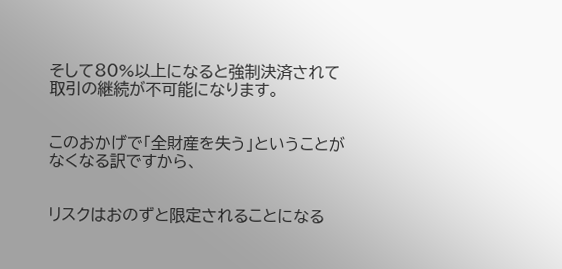そして80%以上になると強制決済されて取引の継続が不可能になります。


このおかげで「全財産を失う」ということがなくなる訳ですから、


リスクはおのずと限定されることになる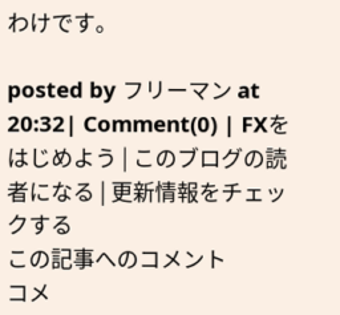わけです。

posted by フリーマン at 20:32| Comment(0) | FXをはじめよう | このブログの読者になる | 更新情報をチェックする
この記事へのコメント
コメ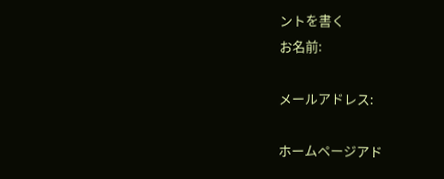ントを書く
お名前:

メールアドレス:

ホームページアド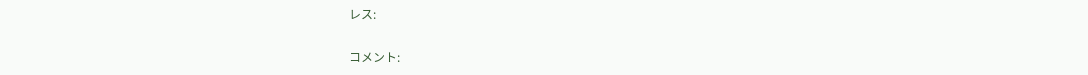レス:

コメント: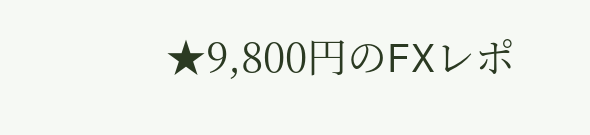★9,800円のFXレポ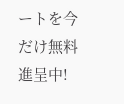ートを今だけ無料進呈中!